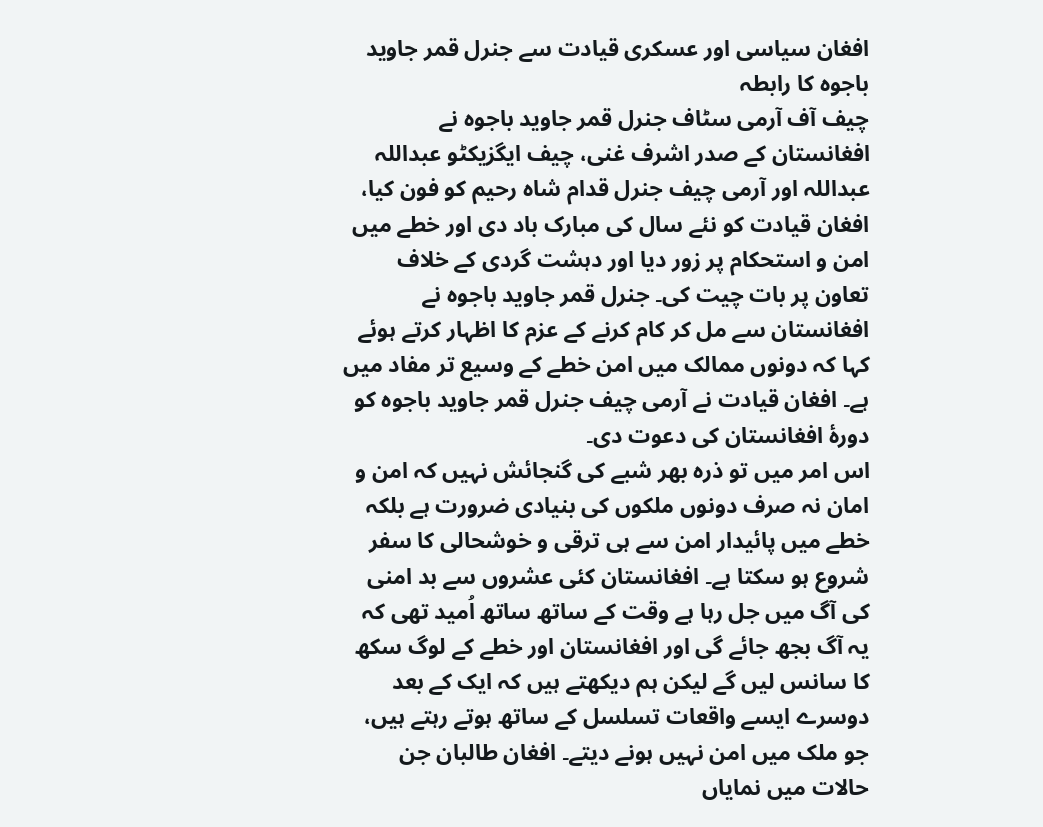افغان سیاسی اور عسکری قیادت سے جنرل قمر جاوید باجوہ کا رابطہ
چیف آف آرمی سٹاف جنرل قمر جاوید باجوہ نے افغانستان کے صدر اشرف غنی، چیف ایگزیکٹو عبداللہ عبداللہ اور آرمی چیف جنرل قدام شاہ رحیم کو فون کیا، افغان قیادت کو نئے سال کی مبارک باد دی اور خطے میں امن و استحکام پر زور دیا اور دہشت گردی کے خلاف تعاون پر بات چیت کی۔ جنرل قمر جاوید باجوہ نے افغانستان سے مل کر کام کرنے کے عزم کا اظہار کرتے ہوئے کہا کہ دونوں ممالک میں امن خطے کے وسیع تر مفاد میں ہے۔ افغان قیادت نے آرمی چیف جنرل قمر جاوید باجوہ کو دورۂ افغانستان کی دعوت دی۔
اس امر میں تو ذرہ بھر شبے کی گنجائش نہیں کہ امن و امان نہ صرف دونوں ملکوں کی بنیادی ضرورت ہے بلکہ خطے میں پائیدار امن سے ہی ترقی و خوشحالی کا سفر شروع ہو سکتا ہے۔ افغانستان کئی عشروں سے بد امنی کی آگ میں جل رہا ہے وقت کے ساتھ ساتھ اُمید تھی کہ یہ آگ بجھ جائے گی اور افغانستان اور خطے کے لوگ سکھ کا سانس لیں گے لیکن ہم دیکھتے ہیں کہ ایک کے بعد دوسرے ایسے واقعات تسلسل کے ساتھ ہوتے رہتے ہیں، جو ملک میں امن نہیں ہونے دیتے۔ افغان طالبان جن حالات میں نمایاں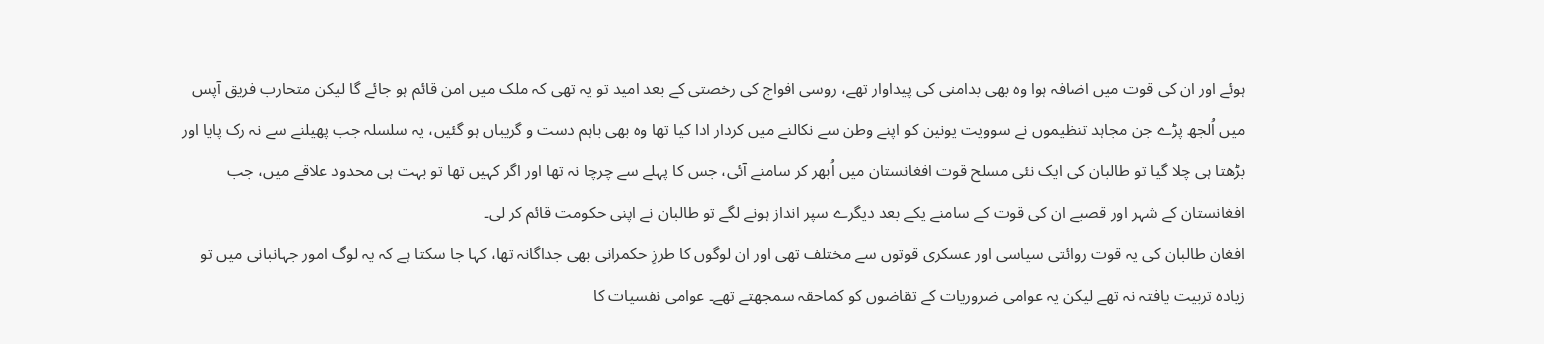ہوئے اور ان کی قوت میں اضافہ ہوا وہ بھی بدامنی کی پیداوار تھے، روسی افواج کی رخصتی کے بعد امید تو یہ تھی کہ ملک میں امن قائم ہو جائے گا لیکن متحارب فریق آپس میں اُلجھ پڑے جن مجاہد تنظیموں نے سوویت یونین کو اپنے وطن سے نکالنے میں کردار ادا کیا تھا وہ بھی باہم دست و گریباں ہو گئیں، یہ سلسلہ جب پھیلنے سے نہ رک پایا اور بڑھتا ہی چلا گیا تو طالبان کی ایک نئی مسلح قوت افغانستان میں اُبھر کر سامنے آئی، جس کا پہلے سے چرچا نہ تھا اور اگر کہیں تھا تو بہت ہی محدود علاقے میں، جب افغانستان کے شہر اور قصبے ان کی قوت کے سامنے یکے بعد دیگرے سپر انداز ہونے لگے تو طالبان نے اپنی حکومت قائم کر لی۔
افغان طالبان کی یہ قوت روائتی سیاسی اور عسکری قوتوں سے مختلف تھی اور ان لوگوں کا طرزِ حکمرانی بھی جداگانہ تھا، کہا جا سکتا ہے کہ یہ لوگ امور جہانبانی میں تو زیادہ تربیت یافتہ نہ تھے لیکن یہ عوامی ضروریات کے تقاضوں کو کماحقہ سمجھتے تھے۔ عوامی نفسیات کا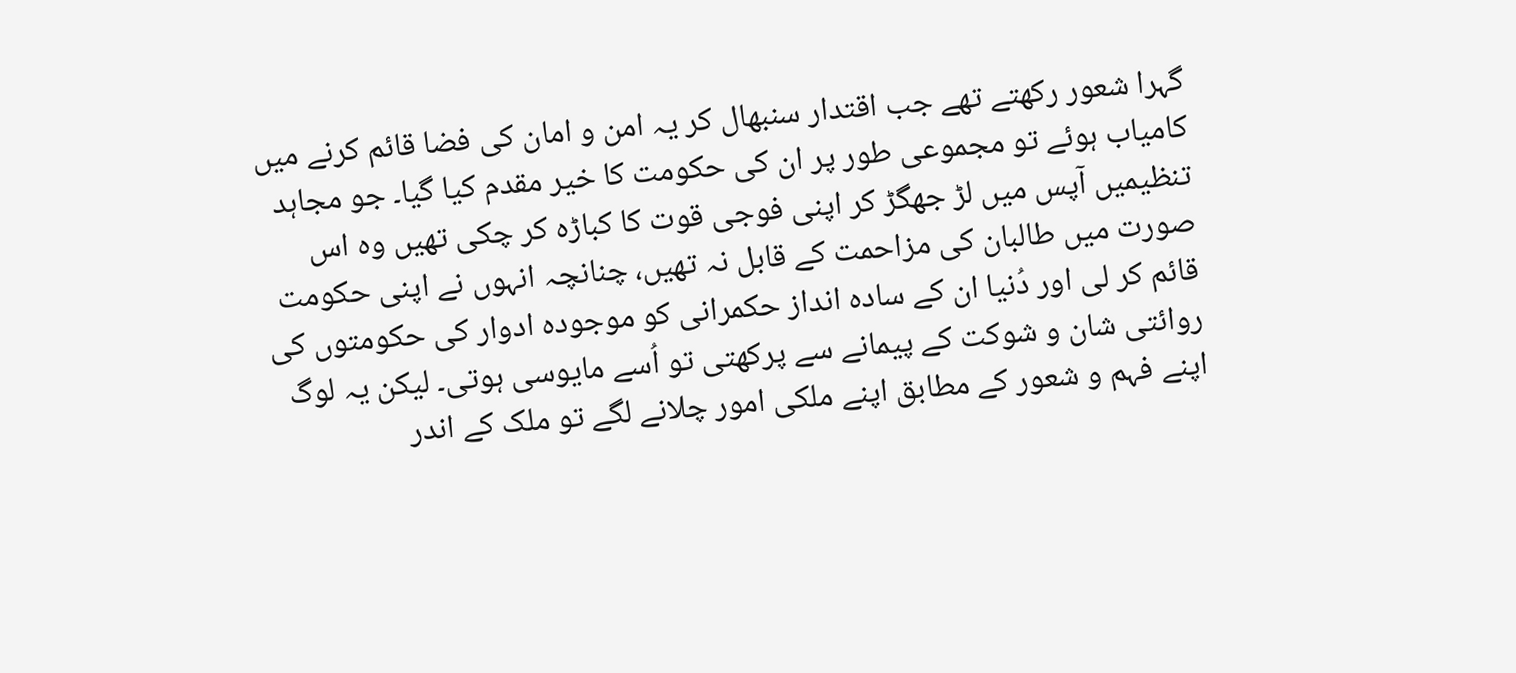گہرا شعور رکھتے تھے جب اقتدار سنبھال کر یہ امن و امان کی فضا قائم کرنے میں کامیاب ہوئے تو مجموعی طور پر ان کی حکومت کا خیر مقدم کیا گیا۔ جو مجاہد تنظیمیں آپس میں لڑ جھگڑ کر اپنی فوجی قوت کا کباڑہ کر چکی تھیں وہ اس صورت میں طالبان کی مزاحمت کے قابل نہ تھیں، چنانچہ انہوں نے اپنی حکومت قائم کر لی اور دُنیا ان کے سادہ انداز حکمرانی کو موجودہ ادوار کی حکومتوں کی روائتی شان و شوکت کے پیمانے سے پرکھتی تو اُسے مایوسی ہوتی۔ لیکن یہ لوگ اپنے فہم و شعور کے مطابق اپنے ملکی امور چلانے لگے تو ملک کے اندر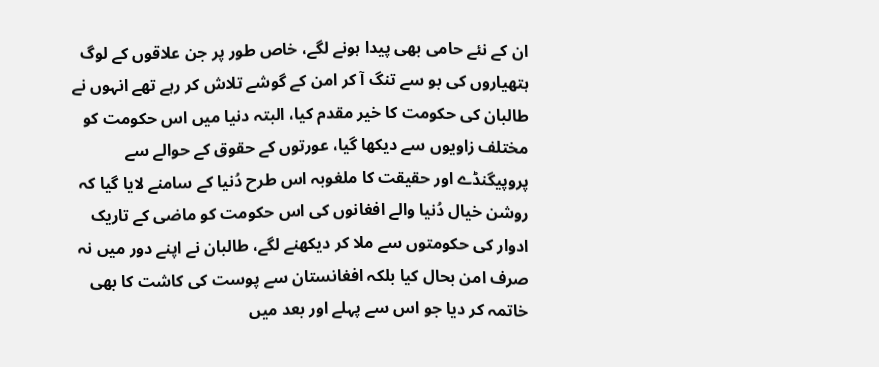ان کے نئے حامی بھی پیدا ہونے لگے، خاص طور پر جن علاقوں کے لوگ ہتھیاروں کی بو سے تنگ آ کر امن کے گوشے تلاش کر رہے تھے انہوں نے طالبان کی حکومت کا خیر مقدم کیا، البتہ دنیا میں اس حکومت کو مختلف زاویوں سے دیکھا گیا، عورتوں کے حقوق کے حوالے سے پروپیگنڈے اور حقیقت کا ملغوبہ اس طرح دُنیا کے سامنے لایا گیا کہ روشن خیال دُنیا والے افغانوں کی اس حکومت کو ماضی کے تاریک ادوار کی حکومتوں سے ملا کر دیکھنے لگے، طالبان نے اپنے دور میں نہ صرف امن بحال کیا بلکہ افغانستان سے پوست کی کاشت کا بھی خاتمہ کر دیا جو اس سے پہلے اور بعد میں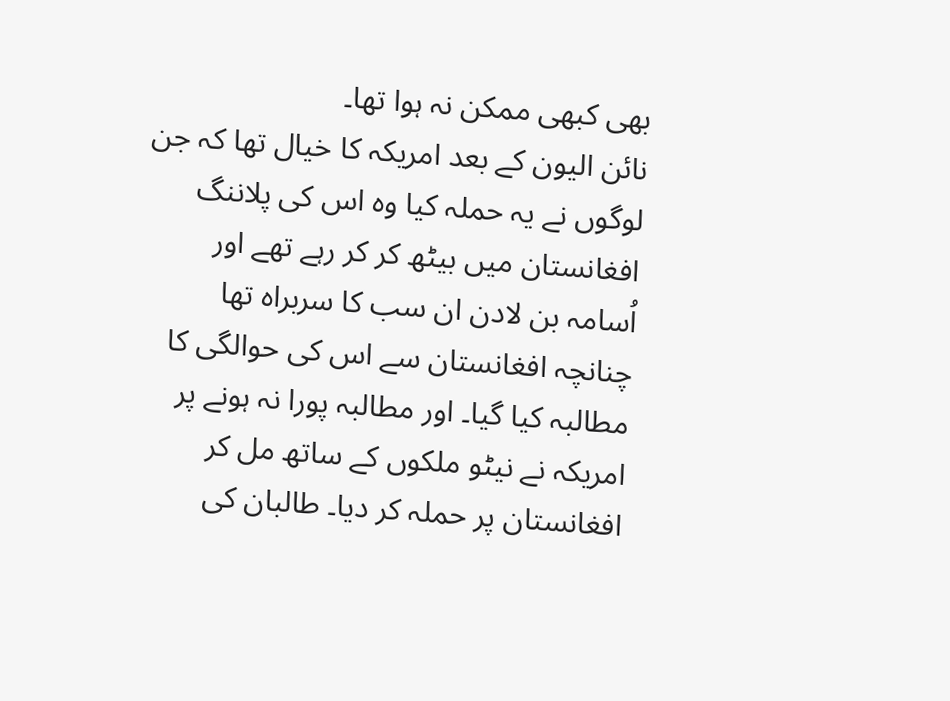بھی کبھی ممکن نہ ہوا تھا۔
نائن الیون کے بعد امریکہ کا خیال تھا کہ جن لوگوں نے یہ حملہ کیا وہ اس کی پلاننگ افغانستان میں بیٹھ کر کر رہے تھے اور اُسامہ بن لادن ان سب کا سربراہ تھا چنانچہ افغانستان سے اس کی حوالگی کا مطالبہ کیا گیا۔ اور مطالبہ پورا نہ ہونے پر امریکہ نے نیٹو ملکوں کے ساتھ مل کر افغانستان پر حملہ کر دیا۔ طالبان کی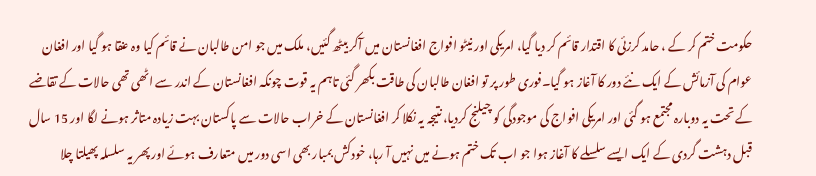حکومت ختم کر کے ، حامد کرزئی کا اقتدار قائم کر دیا گیا، امریکی اور نیٹو افواج افغانستان میں آکر بیٹھ گئیں، ملک میں جو امن طالبان نے قائم کیا وہ عنقا ہو گیا اور افغان عوام کی آزمائش کے ایک نئے دور کا آغاز ہو گیا۔فوری طور پر تو افغان طالبان کی طاقت بکھر گئی تاہم یہ قوت چونکہ افغانستان کے اندر سے اٹھی تھی حالات کے تقاضے کے تحت یہ دوبارہ مجتمع ہو گئی اور امریکی افواج کی موجودگی کو چیلنج کردیا، نتیجہ یہ نکلا کر افغانستان کے خراب حالات سے پاکستان بہت زیادہ متاثر ہونے لگا اور 15 سال قبل دہشت گردی کے ایک ایسے سلسلے کا آغاز ہوا جو اب تک ختم ہونے میں نہیں آ رہا، خودکش بمبار بھی اسی دور میں متعارف ہوئے اور پھر یہ سلسلہ پھیلتا چلا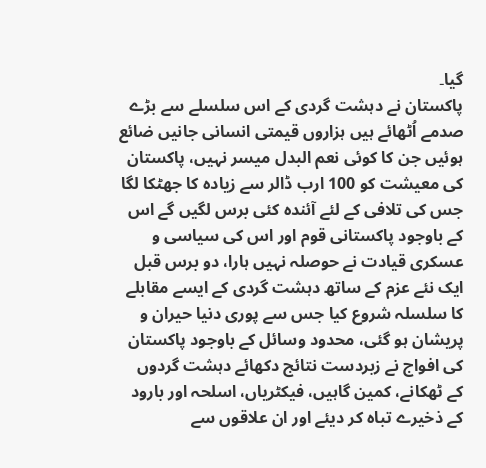گیا۔
پاکستان نے دہشت گردی کے اس سلسلے سے بڑے صدمے اُٹھائے ہیں ہزاروں قیمتی انسانی جانیں ضائع ہوئیں جن کا کوئی نعم البدل میسر نہیں، پاکستان کی معیشت کو 100 ارب ڈالر سے زیادہ کا جھٹکا لگا جس کی تلافی کے لئے آئندہ کئی برس لگیں گے اس کے باوجود پاکستانی قوم اور اس کی سیاسی و عسکری قیادت نے حوصلہ نہیں ہارا، دو برس قبل ایک نئے عزم کے ساتھ دہشت گردی کے ایسے مقابلے کا سلسلہ شروع کیا جس سے پوری دنیا حیران و پریشان ہو گئی، محدود وسائل کے باوجود پاکستان کی افواج نے زبردست نتائج دکھائے دہشت گردوں کے ٹھکانے، کمین گاہیں، فیکٹریاں، اسلحہ اور بارود کے ذخیرے تباہ کر دیئے اور ان علاقوں سے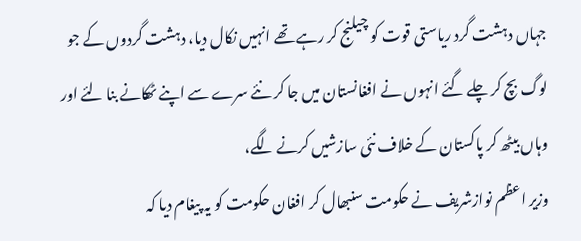جہاں دہشت گرد ریاستی قوت کو چیلنج کر رہے تھے انہیں نکال دیا، دہشت گردوں کے جو لوگ بچ کر چلے گئے انہوں نے افغانستان میں جا کر نئے سرے سے اپنے ٹھکانے بنا لئے اور وہاں بیٹھ کر پاکستان کے خلاف نئی سازشیں کرنے لگے،
وزیر اعظم نوازشریف نے حکومت سنبھال کر افغان حکومت کو یہ پیغام دیا کہ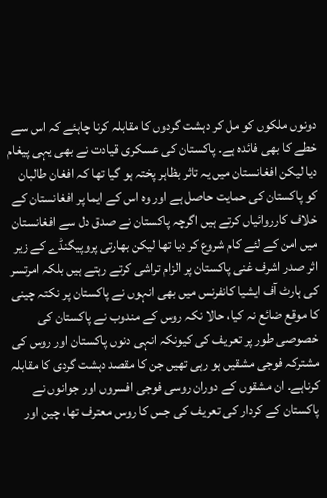دونوں ملکوں کو مل کر دہشت گردوں کا مقابلہ کرنا چاہئے کہ اس سے خطے کا بھی فائدہ ہے۔ پاکستان کی عسکری قیادت نے بھی یہی پیغام دیا لیکن افغانستان میں یہ تاثر بظاہر پختہ ہو گیا تھا کہ افغان طالبان کو پاکستان کی حمایت حاصل ہے اور وہ اس کے ایما پر افغانستان کے خلاف کارروائیاں کرتے ہیں اگرچہ پاکستان نے صدق دل سے افغانستان میں امن کے لئے کام شروع کر دیا تھا لیکن بھارتی پروپیگنڈے کے زیر اثر صدر اشرف غنی پاکستان پر الزام تراشی کرتے رہتے ہیں بلکہ امرتسر کی ہارٹ آف ایشیا کانفرنس میں بھی انہوں نے پاکستان پر نکتہ چینی کا موقع ضائع نہ کیا، حالا نکہ روس کے مندوب نے پاکستان کی خصوصی طور پر تعریف کی کیونکہ انہی دنوں پاکستان اور روس کی مشترکہ فوجی مشقیں ہو رہی تھیں جن کا مقصد دہشت گردی کا مقابلہ کرناہے۔ ان مشقوں کے دوران روسی فوجی افسروں اور جوانوں نے پاکستان کے کردار کی تعریف کی جس کا روس معترف تھا، چین اور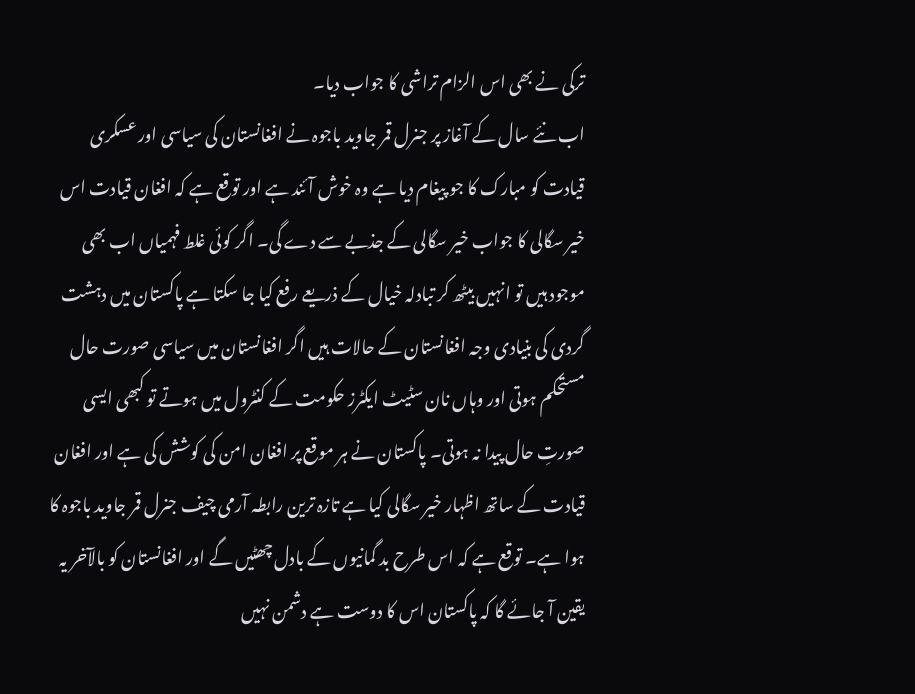ترکی نے بھی اس الزام تراشی کا جواب دیا۔
اب نئے سال کے آغاز پر جنرل قمر جاوید باجوہ نے افغانستان کی سیاسی اور عسکری قیادت کو مبارک کا جو پیغام دیا ہے وہ خوش آئند ہے اور توقع ہے کہ افغان قیادت اس خیر سگالی کا جواب خیر سگالی کے جذبے سے دے گی۔ اگر کوئی غلط فہمیاں اب بھی موجود ہیں تو انہیں بیٹھ کر تبادلہ خیال کے ذریعے رفع کیا جا سکتا ہے پاکستان میں دہشت گردی کی بنیادی وجہ افغانستان کے حالات ہیں اگر افغانستان میں سیاسی صورت حال مستحکم ہوتی اور وہاں نان سٹیٹ ایکٹرز حکومت کے کنٹرول میں ہوتے تو کبھی ایسی صورتِ حال پیدا نہ ہوتی۔ پاکستان نے ہر موقع پر افغان امن کی کوشش کی ہے اور افغان قیادت کے ساتھ اظہار خیر سگالی کیا ہے تازہ ترین رابطہ آرمی چیف جنرل قمر جاوید باجوہ کا ہوا ہے۔ توقع ہے کہ اس طرح بد گمانیوں کے بادل چھٹیں گے اور افغانستان کو بالآخر یہ یقین آ جائے گا کہ پاکستان اس کا دوست ہے دشمن نہیں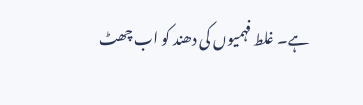ہے۔ غلط فہمیوں کی دھند کو اب چھٹ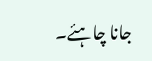جانا چاہئے۔